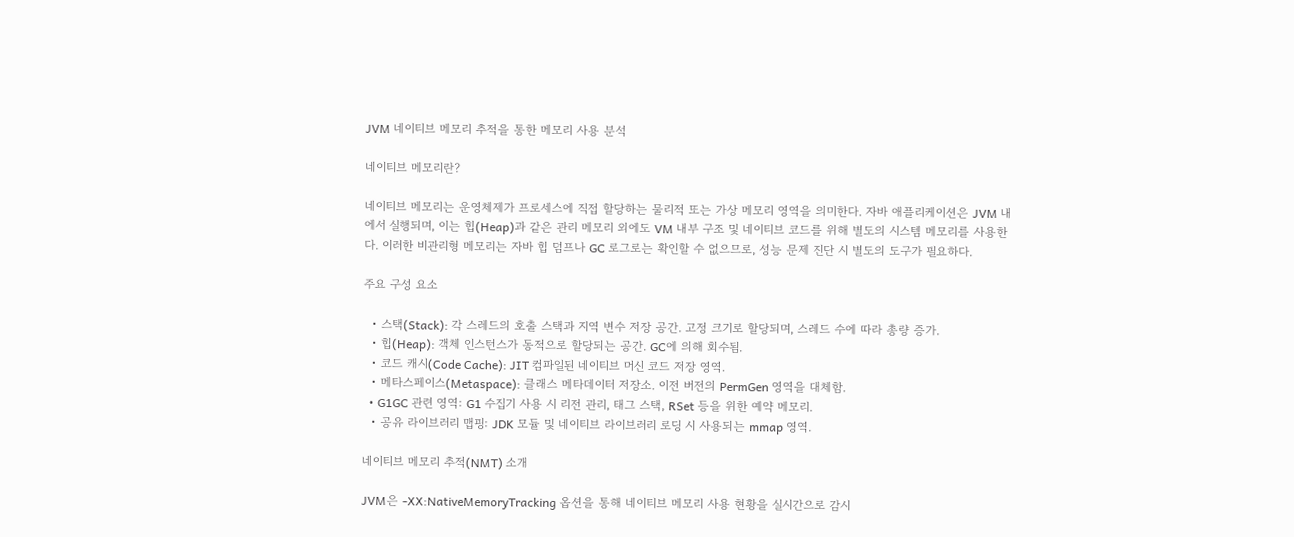JVM 네이티브 메모리 추적을 통한 메모리 사용 분석

네이티브 메모리란?

네이티브 메모리는 운영체제가 프로세스에 직접 할당하는 물리적 또는 가상 메모리 영역을 의미한다. 자바 애플리케이션은 JVM 내에서 실행되며, 이는 힙(Heap)과 같은 관리 메모리 외에도 VM 내부 구조 및 네이티브 코드를 위해 별도의 시스템 메모리를 사용한다. 이러한 비관리형 메모리는 자바 힙 덤프나 GC 로그로는 확인할 수 없으므로, 성능 문제 진단 시 별도의 도구가 필요하다.

주요 구성 요소

  • 스택(Stack): 각 스레드의 호출 스택과 지역 변수 저장 공간. 고정 크기로 할당되며, 스레드 수에 따라 총량 증가.
  • 힙(Heap): 객체 인스턴스가 동적으로 할당되는 공간. GC에 의해 회수됨.
  • 코드 캐시(Code Cache): JIT 컴파일된 네이티브 머신 코드 저장 영역.
  • 메타스페이스(Metaspace): 클래스 메타데이터 저장소. 이전 버전의 PermGen 영역을 대체함.
  • G1GC 관련 영역: G1 수집기 사용 시 리전 관리, 태그 스택, RSet 등을 위한 예약 메모리.
  • 공유 라이브러리 맵핑: JDK 모듈 및 네이티브 라이브러리 로딩 시 사용되는 mmap 영역.

네이티브 메모리 추적(NMT) 소개

JVM은 -XX:NativeMemoryTracking 옵션을 통해 네이티브 메모리 사용 현황을 실시간으로 감시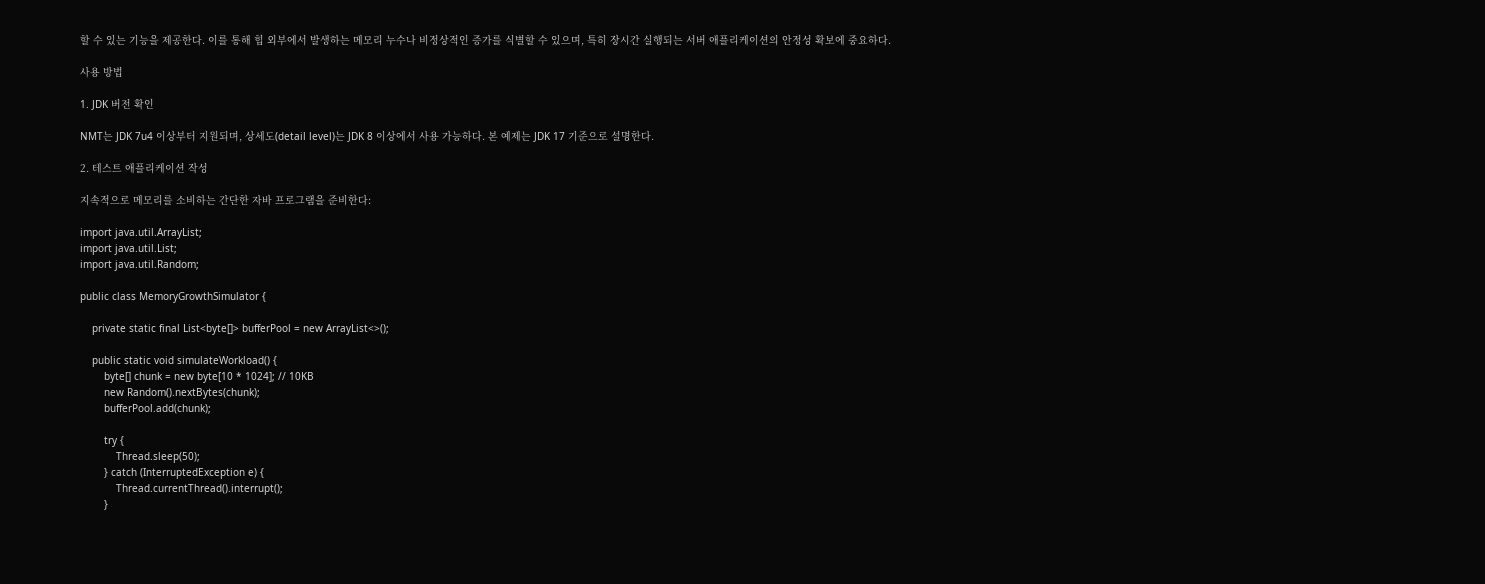할 수 있는 기능을 제공한다. 이를 통해 힙 외부에서 발생하는 메모리 누수나 비정상적인 증가를 식별할 수 있으며, 특히 장시간 실행되는 서버 애플리케이션의 안정성 확보에 중요하다.

사용 방법

1. JDK 버전 확인

NMT는 JDK 7u4 이상부터 지원되며, 상세도(detail level)는 JDK 8 이상에서 사용 가능하다. 본 예제는 JDK 17 기준으로 설명한다.

2. 테스트 애플리케이션 작성

지속적으로 메모리를 소비하는 간단한 자바 프로그램을 준비한다:

import java.util.ArrayList;
import java.util.List;
import java.util.Random;

public class MemoryGrowthSimulator {

    private static final List<byte[]> bufferPool = new ArrayList<>();

    public static void simulateWorkload() {
        byte[] chunk = new byte[10 * 1024]; // 10KB
        new Random().nextBytes(chunk);
        bufferPool.add(chunk);

        try {
            Thread.sleep(50);
        } catch (InterruptedException e) {
            Thread.currentThread().interrupt();
        }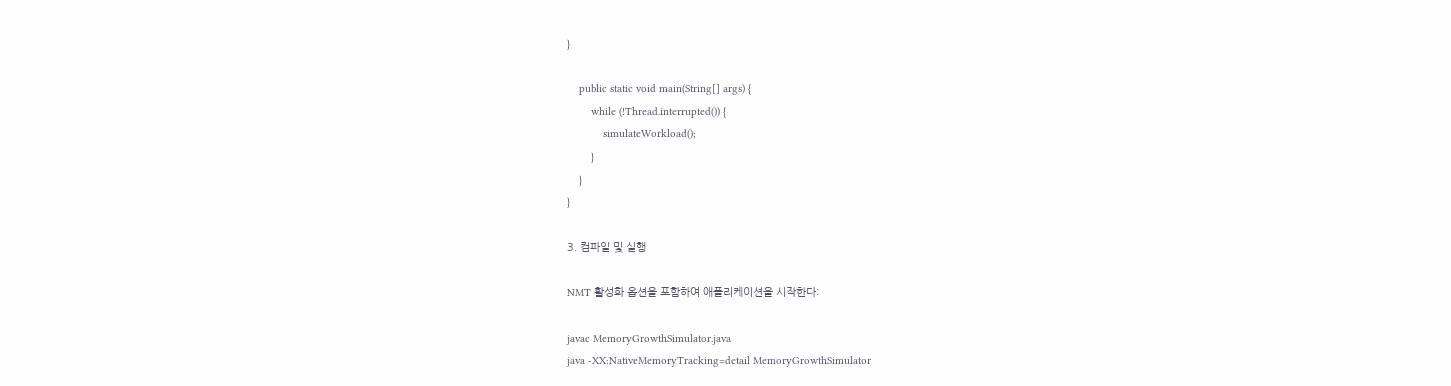}

    public static void main(String[] args) {
        while (!Thread.interrupted()) {
            simulateWorkload();
        }
    }
}

3. 컴파일 및 실행

NMT 활성화 옵션을 포함하여 애플리케이션을 시작한다:

javac MemoryGrowthSimulator.java
java -XX:NativeMemoryTracking=detail MemoryGrowthSimulator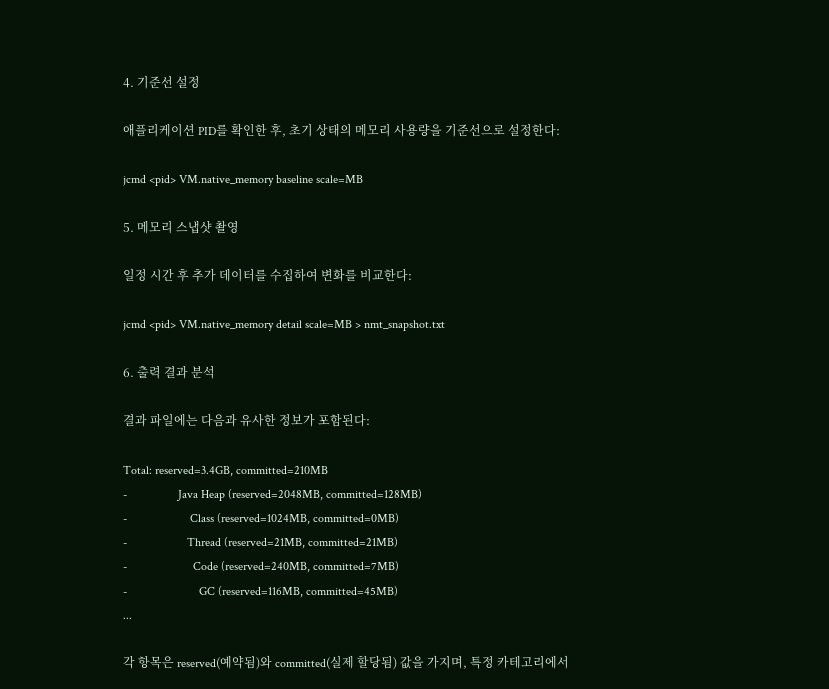4. 기준선 설정

애플리케이션 PID를 확인한 후, 초기 상태의 메모리 사용량을 기준선으로 설정한다:

jcmd <pid> VM.native_memory baseline scale=MB

5. 메모리 스냅샷 촬영

일정 시간 후 추가 데이터를 수집하여 변화를 비교한다:

jcmd <pid> VM.native_memory detail scale=MB > nmt_snapshot.txt

6. 출력 결과 분석

결과 파일에는 다음과 유사한 정보가 포함된다:

Total: reserved=3.4GB, committed=210MB
-                 Java Heap (reserved=2048MB, committed=128MB)
-                     Class (reserved=1024MB, committed=0MB)
-                    Thread (reserved=21MB, committed=21MB)
-                      Code (reserved=240MB, committed=7MB)
-                        GC (reserved=116MB, committed=45MB)
...

각 항목은 reserved(예약됨)와 committed(실제 할당됨) 값을 가지며, 특정 카테고리에서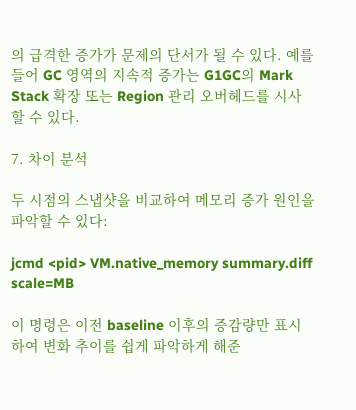의 급격한 증가가 문제의 단서가 될 수 있다. 예를 들어 GC 영역의 지속적 증가는 G1GC의 Mark Stack 확장 또는 Region 관리 오버헤드를 시사할 수 있다.

7. 차이 분석

두 시점의 스냅샷을 비교하여 메모리 증가 원인을 파악할 수 있다:

jcmd <pid> VM.native_memory summary.diff scale=MB

이 명령은 이전 baseline 이후의 증감량만 표시하여 변화 추이를 쉽게 파악하게 해준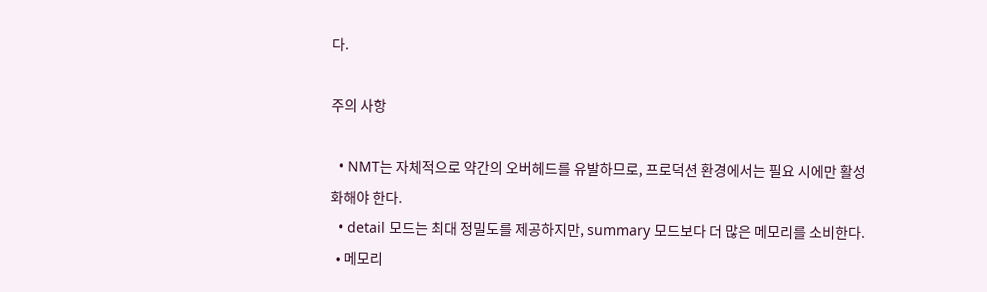다.

주의 사항

  • NMT는 자체적으로 약간의 오버헤드를 유발하므로, 프로덕션 환경에서는 필요 시에만 활성화해야 한다.
  • detail 모드는 최대 정밀도를 제공하지만, summary 모드보다 더 많은 메모리를 소비한다.
  • 메모리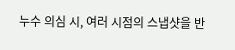누수 의심 시, 여러 시점의 스냅샷을 반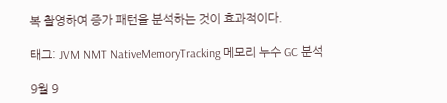복 촬영하여 증가 패턴을 분석하는 것이 효과적이다.

태그: JVM NMT NativeMemoryTracking 메모리 누수 GC 분석

9월 9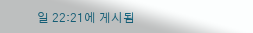일 22:21에 게시됨